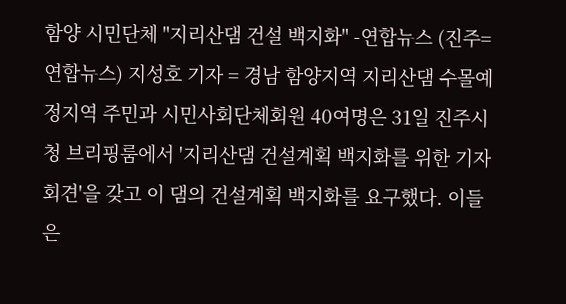함양 시민단체 "지리산댐 건설 백지화" -연합뉴스 (진주=연합뉴스) 지성호 기자 = 경남 함양지역 지리산댐 수몰예정지역 주민과 시민사회단체회원 40여명은 31일 진주시청 브리핑룸에서 '지리산댐 건설계획 백지화를 위한 기자회견'을 갖고 이 댐의 건설계획 백지화를 요구했다. 이들은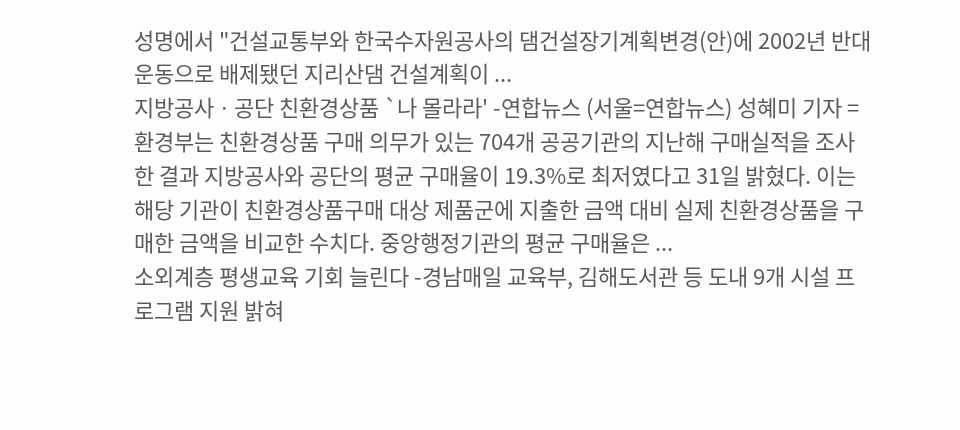성명에서 "건설교통부와 한국수자원공사의 댐건설장기계획변경(안)에 2002년 반대운동으로 배제됐던 지리산댐 건설계획이 ...
지방공사ㆍ공단 친환경상품 `나 몰라라' -연합뉴스 (서울=연합뉴스) 성혜미 기자 = 환경부는 친환경상품 구매 의무가 있는 704개 공공기관의 지난해 구매실적을 조사한 결과 지방공사와 공단의 평균 구매율이 19.3%로 최저였다고 31일 밝혔다. 이는 해당 기관이 친환경상품구매 대상 제품군에 지출한 금액 대비 실제 친환경상품을 구매한 금액을 비교한 수치다. 중앙행정기관의 평균 구매율은 ...
소외계층 평생교육 기회 늘린다 -경남매일 교육부, 김해도서관 등 도내 9개 시설 프로그램 지원 밝혀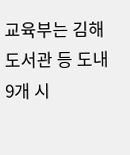교육부는 김해도서관 등 도내 9개 시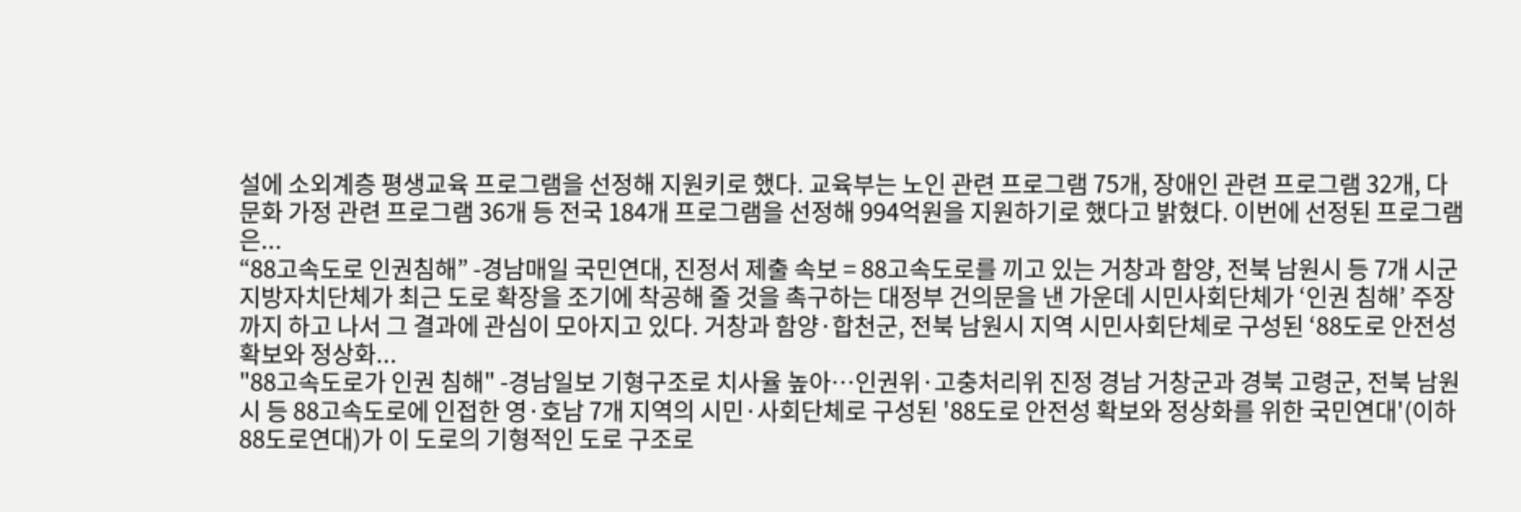설에 소외계층 평생교육 프로그램을 선정해 지원키로 했다. 교육부는 노인 관련 프로그램 75개, 장애인 관련 프로그램 32개, 다문화 가정 관련 프로그램 36개 등 전국 184개 프로그램을 선정해 994억원을 지원하기로 했다고 밝혔다. 이번에 선정된 프로그램은...
“88고속도로 인권침해” -경남매일 국민연대, 진정서 제출 속보 = 88고속도로를 끼고 있는 거창과 함양, 전북 남원시 등 7개 시군 지방자치단체가 최근 도로 확장을 조기에 착공해 줄 것을 촉구하는 대정부 건의문을 낸 가운데 시민사회단체가 ‘인권 침해’ 주장까지 하고 나서 그 결과에 관심이 모아지고 있다. 거창과 함양·합천군, 전북 남원시 지역 시민사회단체로 구성된 ‘88도로 안전성 확보와 정상화...
"88고속도로가 인권 침해" -경남일보 기형구조로 치사율 높아…인권위·고충처리위 진정 경남 거창군과 경북 고령군, 전북 남원시 등 88고속도로에 인접한 영·호남 7개 지역의 시민·사회단체로 구성된 '88도로 안전성 확보와 정상화를 위한 국민연대'(이하 88도로연대)가 이 도로의 기형적인 도로 구조로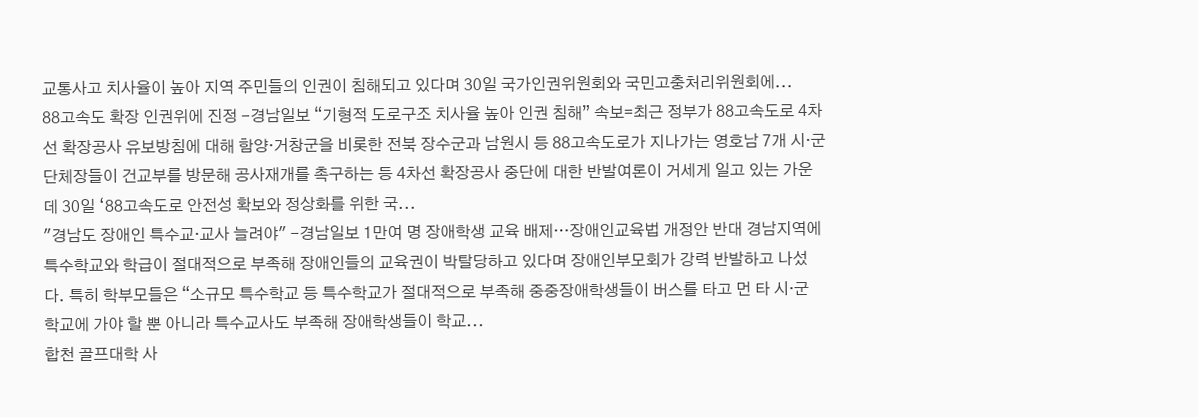교통사고 치사율이 높아 지역 주민들의 인권이 침해되고 있다며 30일 국가인권위원회와 국민고충처리위원회에...
88고속도 확장 인권위에 진정 -경남일보 “기형적 도로구조 치사율 높아 인권 침해” 속보=최근 정부가 88고속도로 4차선 확장공사 유보방침에 대해 함양·거창군을 비롯한 전북 장수군과 남원시 등 88고속도로가 지나가는 영호남 7개 시·군 단체장들이 건교부를 방문해 공사재개를 촉구하는 등 4차선 확장공사 중단에 대한 반발여론이 거세게 일고 있는 가운데 30일 ‘88고속도로 안전성 확보와 정상화를 위한 국...
"경남도 장애인 특수교·교사 늘려야" -경남일보 1만여 명 장애학생 교육 배제…장애인교육법 개정안 반대 경남지역에 특수학교와 학급이 절대적으로 부족해 장애인들의 교육권이 박탈당하고 있다며 장애인부모회가 강력 반발하고 나섰다. 특히 학부모들은 “소규모 특수학교 등 특수학교가 절대적으로 부족해 중중장애학생들이 버스를 타고 먼 타 시·군 학교에 가야 할 뿐 아니라 특수교사도 부족해 장애학생들이 학교...
합천 골프대학 사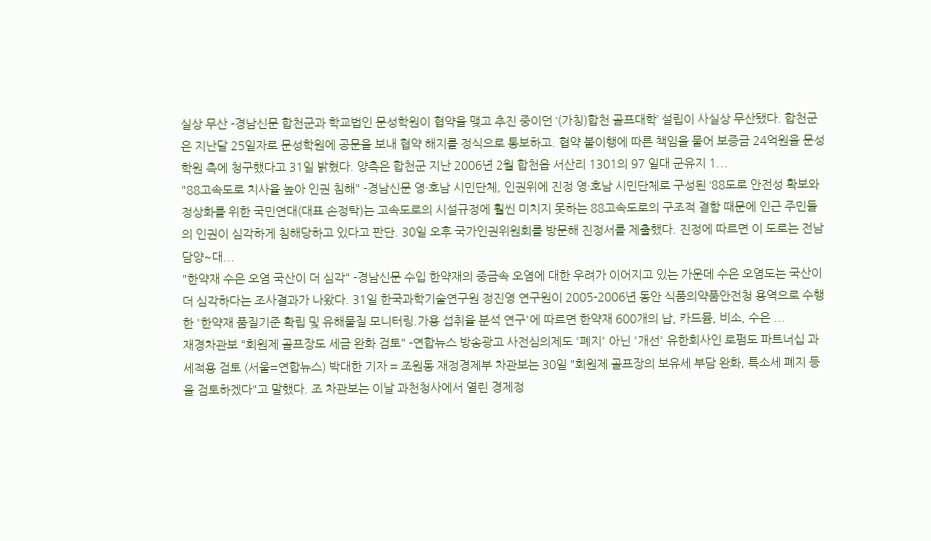실상 무산 -경남신문 합천군과 학교법인 문성학원이 협약을 맺고 추진 중이던 ‘(가칭)합천 골프대학’ 설립이 사실상 무산됐다. 합천군은 지난달 25일자로 문성학원에 공문을 보내 협약 해지를 정식으로 통보하고. 협약 불이행에 따른 책임을 물어 보증금 24억원을 문성학원 측에 청구했다고 31일 밝혔다. 양측은 합천군 지난 2006년 2월 합천읍 서산리 1301의 97 일대 군유지 1...
"88고속도로 치사율 높아 인권 침해" -경남신문 영·호남 시민단체, 인권위에 진정 영·호남 시민단체로 구성된 ‘88도로 안전성 확보와 정상화를 위한 국민연대(대표 손정탁)는 고속도로의 시설규정에 훨씬 미치지 못하는 88고속도로의 구조적 결함 때문에 인근 주민들의 인권이 심각하게 침해당하고 있다고 판단. 30일 오후 국가인권위원회를 방문해 진정서를 제출했다. 진정에 따르면 이 도로는 전남 담양~대...
"한약재 수은 오염 국산이 더 심각" -경남신문 수입 한약재의 중금속 오염에 대한 우려가 이어지고 있는 가운데 수은 오염도는 국산이 더 심각하다는 조사결과가 나왔다. 31일 한국과학기술연구원 정진영 연구원이 2005-2006년 동안 식품의약품안전청 용역으로 수행한 '한약재 품질기준 확립 및 유해물질 모니터링.가용 섭취율 분석 연구'에 따르면 한약재 600개의 납, 카드뮴, 비소, 수은 ...
재경차관보 "회원제 골프장도 세금 완화 검토" -연합뉴스 방송광고 사전심의제도 '폐지' 아닌 '개선' 유한회사인 로펌도 파트너십 과세적용 검토 (서울=연합뉴스) 박대한 기자 = 조원동 재정경제부 차관보는 30일 "회원제 골프장의 보유세 부담 완화, 특소세 폐지 등을 검토하겠다"고 말했다. 조 차관보는 이날 과천청사에서 열린 경제정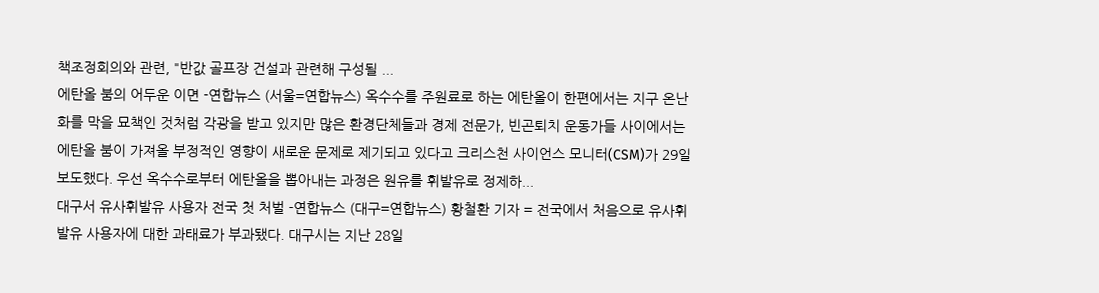책조정회의와 관련, "반값 골프장 건설과 관련해 구성될 ...
에탄올 붐의 어두운 이면 -연합뉴스 (서울=연합뉴스) 옥수수를 주원료로 하는 에탄올이 한편에서는 지구 온난화를 막을 묘책인 것처럼 각광을 받고 있지만 많은 환경단체들과 경제 전문가, 빈곤퇴치 운동가들 사이에서는 에탄올 붐이 가져올 부정적인 영향이 새로운 문제로 제기되고 있다고 크리스천 사이언스 모니터(CSM)가 29일 보도했다. 우선 옥수수로부터 에탄올을 뽑아내는 과정은 원유를 휘발유로 정제하...
대구서 유사휘발유 사용자 전국 첫 처벌 -연합뉴스 (대구=연합뉴스) 황철환 기자 = 전국에서 처음으로 유사휘발유 사용자에 대한 과태료가 부과됐다. 대구시는 지난 28일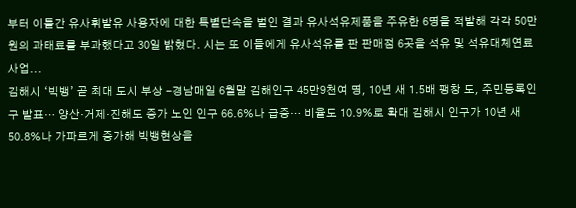부터 이틀간 유사휘발유 사용자에 대한 특별단속을 벌인 결과 유사석유제품을 주유한 6명을 적발해 각각 50만원의 과태료를 부과했다고 30일 밝혔다. 시는 또 이들에게 유사석유를 판 판매점 6곳을 석유 및 석유대체연료 사업...
김해시 ‘빅뱅’ 곧 최대 도시 부상 -경남매일 6월말 김해인구 45만9천여 명, 10년 새 1.5배 팽창 도, 주민등록인구 발표… 양산·거제·진해도 증가 노인 인구 66.6%나 급증… 비율도 10.9%로 확대 김해시 인구가 10년 새 50.8%나 가파르게 증가해 빅뱅현상을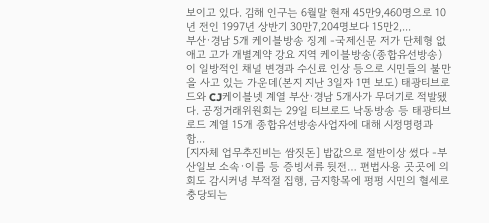보이고 있다. 김해 인구는 6월말 현재 45만9,460명으로 10년 전인 1997년 상반기 30만7,204명보다 15만2,...
부산·경남 5개 케이블방송 징계 -국제신문 저가 단체형 없애고 고가 개별계약 강요 지역 케이블방송(종합유선방송)이 일방적인 채널 변경과 수신료 인상 등으로 시민들의 불만을 사고 있는 가운데(본지 지난 3일자 1면 보도) 태광티브로드와 CJ케이블넷 계열 부산·경남 5개사가 무더기로 적발됐다. 공정거래위원회는 29일 티브로드 낙동방송 등 태광티브로드 계열 15개 종합유선방송사업자에 대해 시정명령과 함...
[지자체 업무추진비는 쌈짓돈] 밥값으로 절반이상 썼다 -부산일보 소속·이름 등 증빙서류 뒷전… 편법사용 곳곳에 의회도 감시커녕 부적절 집행, 금지항목에 펑펑 시민의 혈세로 충당되는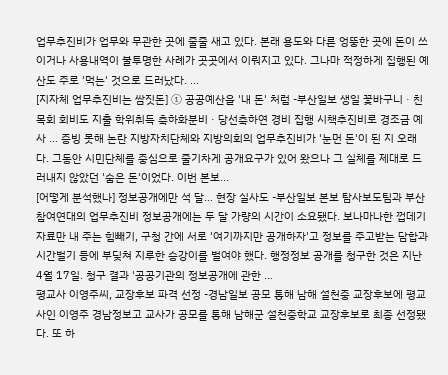업무추진비가 업무와 무관한 곳에 줄줄 새고 있다. 본래 용도와 다른 엉뚱한 곳에 돈이 쓰이거나 사용내역이 불투명한 사례가 곳곳에서 이뤄지고 있다. 그나마 적정하게 집행된 예산도 주로 '먹는' 것으로 드러났다. ...
[지자체 업무추진비는 쌈짓돈] ① 공공예산을 '내 돈' 처럼 -부산일보 생일 꽃바구니 · 친목회 회비도 지출 학위취득 축하화분비 · 당선축하연 경비 집행 시책추진비로 경조금 예사 … 증빙 못해 논란 지방자치단체와 지방의회의 업무추진비가 '눈먼 돈'이 된 지 오래다. 그동안 시민단체를 중심으로 줄기차게 공개요구가 있어 왔으나 그 실체를 제대로 드러내지 않았던 '숨은 돈'이었다. 이번 본보...
[어떻게 분석했나] 정보공개에만 석 달… 현장 실사도 -부산일보 본보 탐사보도팀과 부산참여연대의 업무추진비 정보공개에는 두 달 가량의 시간이 소요됐다. 보나마나한 껍데기 자료만 내 주는 힘빼기, 구청 간에 서로 '여기까지만 공개하자'고 정보를 주고받는 담합과 시간벌기 등에 부딪쳐 지루한 승강이를 벌여야 했다. 행정정보 공개를 청구한 것은 지난 4월 17일. 청구 결과 '공공기관의 정보공개에 관한 ...
평교사 이영주씨, 교장후보 파격 선정 -경남일보 공모 통해 남해 설천중 교장후보에 평교사인 이영주 경남정보고 교사가 공모를 통해 남해군 설천중학교 교장후보로 최종 선정됐다. 또 하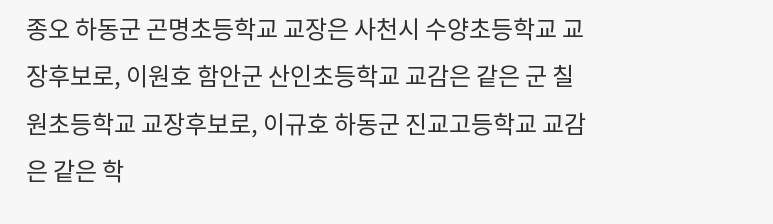종오 하동군 곤명초등학교 교장은 사천시 수양초등학교 교장후보로, 이원호 함안군 산인초등학교 교감은 같은 군 칠원초등학교 교장후보로, 이규호 하동군 진교고등학교 교감은 같은 학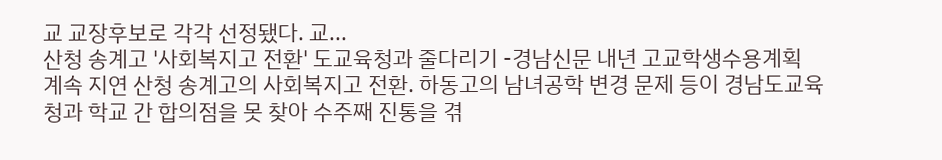교 교장후보로 각각 선정됐다. 교...
산청 송계고 '사회복지고 전환' 도교육청과 줄다리기 -경남신문 내년 고교학생수용계획 계속 지연 산청 송계고의 사회복지고 전환. 하동고의 남녀공학 변경 문제 등이 경남도교육청과 학교 간 합의점을 못 찾아 수주째 진통을 겪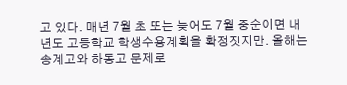고 있다. 매년 7월 초 또는 늦어도 7월 중순이면 내년도 고등학교 학생수용계획을 확정짓지만. 올해는 송계고와 하동고 문제로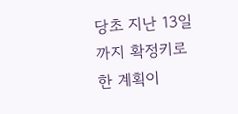당초 지난 13일까지 확정키로 한 계획이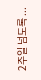2주일 넘도록 ...